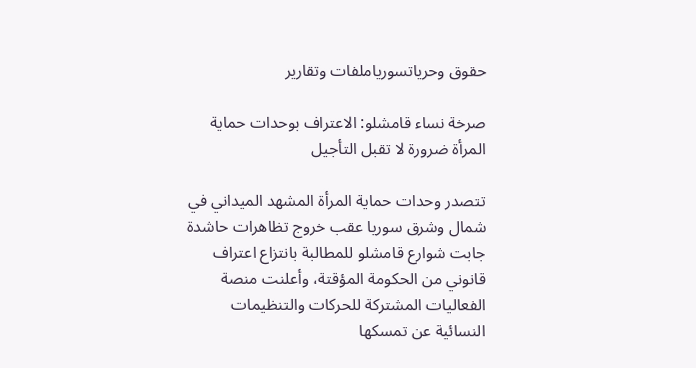حقوق وحرياتسورياملفات وتقارير

صرخة نساء قامشلو: الاعتراف بوحدات حماية المرأة ضرورة لا تقبل التأجيل

تتصدر وحدات حماية المرأة المشهد الميداني في شمال وشرق سوريا عقب خروج تظاهرات حاشدة جابت شوارع قامشلو للمطالبة بانتزاع اعتراف قانوني من الحكومة المؤقتة، وأعلنت منصة الفعاليات المشتركة للحركات والتنظيمات النسائية عن تمسكها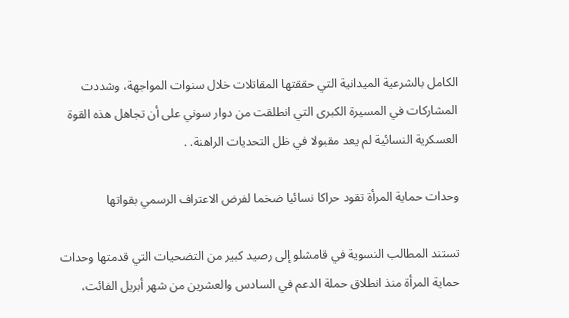الكامل بالشرعية الميدانية التي حققتها المقاتلات خلال سنوات المواجهة، وشددت المشاركات في المسيرة الكبرى التي انطلقت من دوار سوني على أن تجاهل هذه القوة العسكرية النسائية لم يعد مقبولا في ظل التحديات الراهنة. .

وحدات حماية المرأة تقود حراكا نسائيا ضخما لفرض الاعتراف الرسمي بقواتها

تستند المطالب النسوية في قامشلو إلى رصيد كبير من التضحيات التي قدمتها وحدات حماية المرأة منذ انطلاق حملة الدعم في السادس والعشرين من شهر أبريل الفائت،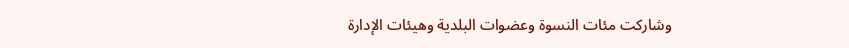وشاركت مئات النسوة وعضوات البلدية وهيئات الإدارة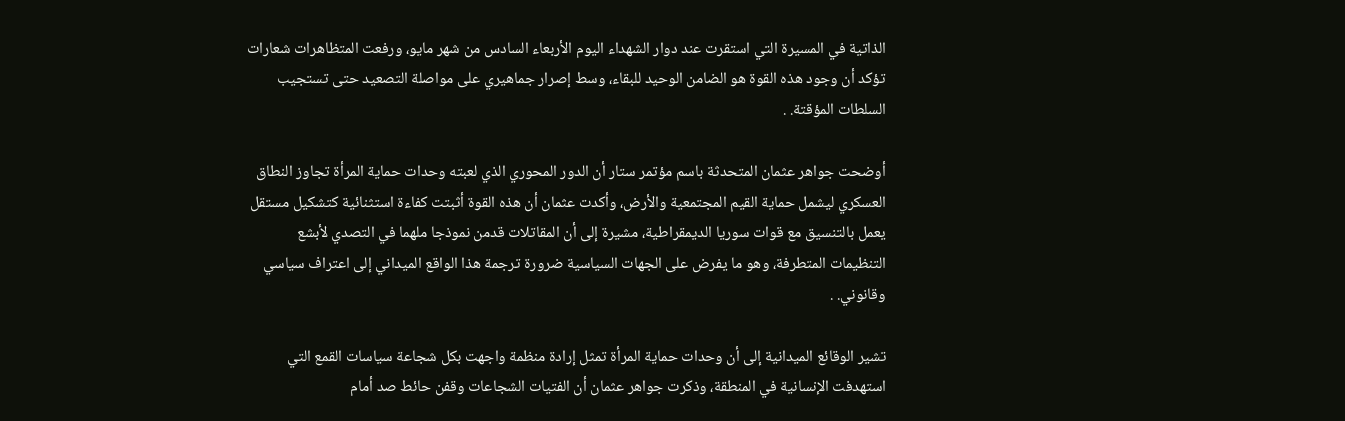الذاتية في المسيرة التي استقرت عند دوار الشهداء اليوم الأربعاء السادس من شهر مايو، ورفعت المتظاهرات شعارات تؤكد أن وجود هذه القوة هو الضامن الوحيد للبقاء، وسط إصرار جماهيري على مواصلة التصعيد حتى تستجيب السلطات المؤقتة. .

أوضحت جواهر عثمان المتحدثة باسم مؤتمر ستار أن الدور المحوري الذي لعبته وحدات حماية المرأة تجاوز النطاق العسكري ليشمل حماية القيم المجتمعية والأرض، وأكدت عثمان أن هذه القوة أثبتت كفاءة استثنائية كتشكيل مستقل يعمل بالتنسيق مع قوات سوريا الديمقراطية، مشيرة إلى أن المقاتلات قدمن نموذجا ملهما في التصدي لأبشع التنظيمات المتطرفة، وهو ما يفرض على الجهات السياسية ضرورة ترجمة هذا الواقع الميداني إلى اعتراف سياسي وقانوني. .

تشير الوقائع الميدانية إلى أن وحدات حماية المرأة تمثل إرادة منظمة واجهت بكل شجاعة سياسات القمع التي استهدفت الإنسانية في المنطقة، وذكرت جواهر عثمان أن الفتيات الشجاعات وقفن حائط صد أمام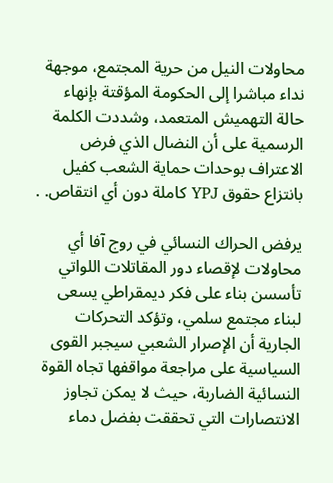محاولات النيل من حرية المجتمع، موجهة نداء مباشرا إلى الحكومة المؤقتة بإنهاء حالة التهميش المتعمد، وشددت الكلمة الرسمية على أن النضال الذي فرض الاعتراف بوحدات حماية الشعب كفيل بانتزاع حقوق YPJ كاملة دون أي انتقاص. .

يرفض الحراك النسائي في روج آفا أي محاولات لإقصاء دور المقاتلات اللواتي تأسسن بناء على فكر ديمقراطي يسعى لبناء مجتمع سلمي، وتؤكد التحركات الجارية أن الإصرار الشعبي سيجبر القوى السياسية على مراجعة مواقفها تجاه القوة النسائية الضاربة، حيث لا يمكن تجاوز الانتصارات التي تحققت بفضل دماء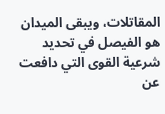المقاتلات، ويبقى الميدان هو الفيصل في تحديد شرعية القوى التي دافعت عن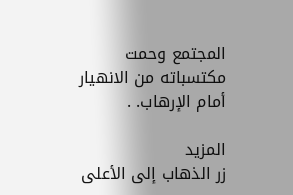المجتمع وحمت مكتسباته من الانهيار أمام الإرهاب. .

المزيد
زر الذهاب إلى الأعلى